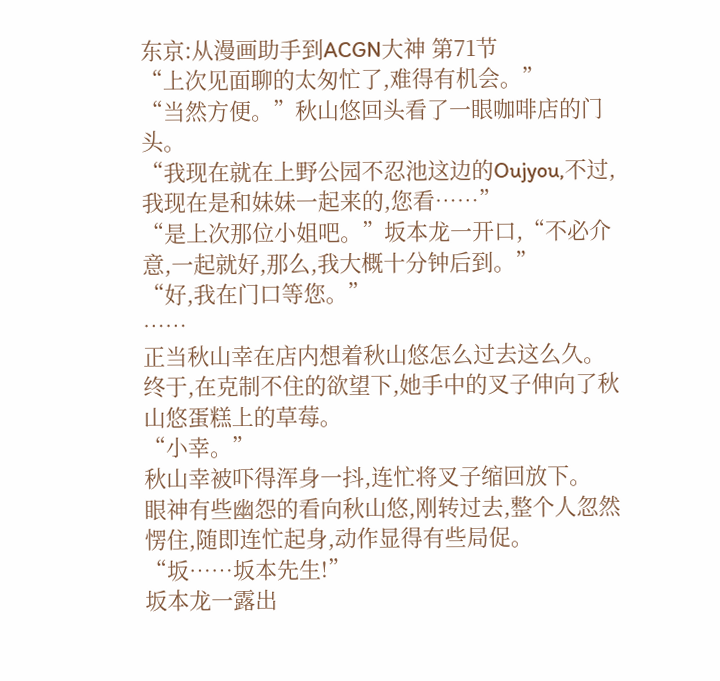东京:从漫画助手到ACGN大神 第71节
“上次见面聊的太匆忙了,难得有机会。”
“当然方便。”秋山悠回头看了一眼咖啡店的门头。
“我现在就在上野公园不忍池这边的Oujyou,不过,我现在是和妹妹一起来的,您看……”
“是上次那位小姐吧。”坂本龙一开口,“不必介意,一起就好,那么,我大概十分钟后到。”
“好,我在门口等您。”
……
正当秋山幸在店内想着秋山悠怎么过去这么久。
终于,在克制不住的欲望下,她手中的叉子伸向了秋山悠蛋糕上的草莓。
“小幸。”
秋山幸被吓得浑身一抖,连忙将叉子缩回放下。
眼神有些幽怨的看向秋山悠,刚转过去,整个人忽然愣住,随即连忙起身,动作显得有些局促。
“坂……坂本先生!”
坂本龙一露出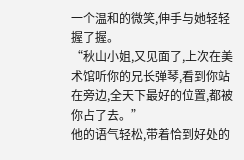一个温和的微笑,伸手与她轻轻握了握。
“秋山小姐,又见面了,上次在美术馆听你的兄长弹琴,看到你站在旁边,全天下最好的位置,都被你占了去。”
他的语气轻松,带着恰到好处的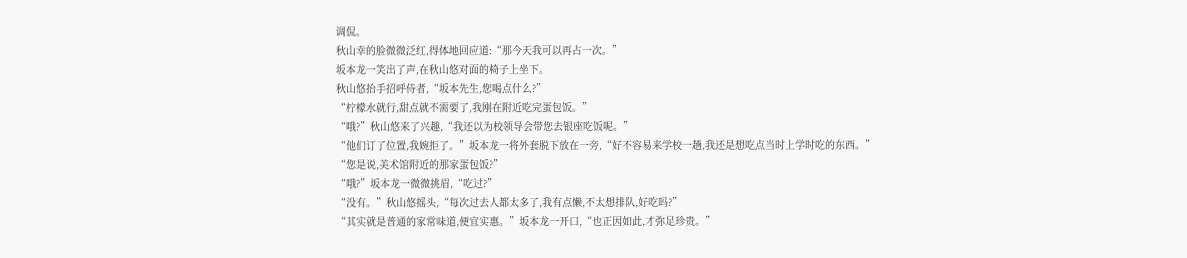调侃。
秋山幸的脸微微泛红,得体地回应道:“那今天我可以再占一次。”
坂本龙一笑出了声,在秋山悠对面的椅子上坐下。
秋山悠抬手招呼侍者,“坂本先生,您喝点什么?”
“柠檬水就行,甜点就不需要了,我刚在附近吃完蛋包饭。”
“哦?”秋山悠来了兴趣,“我还以为校领导会带您去银座吃饭呢。”
“他们订了位置,我婉拒了。”坂本龙一将外套脱下放在一旁,“好不容易来学校一趟,我还是想吃点当时上学时吃的东西。”
“您是说,美术馆附近的那家蛋包饭?”
“哦?”坂本龙一微微挑眉,“吃过?”
“没有。”秋山悠摇头,“每次过去人都太多了,我有点懒,不太想排队,好吃吗?”
“其实就是普通的家常味道,便宜实惠。”坂本龙一开口,“也正因如此,才弥足珍贵。”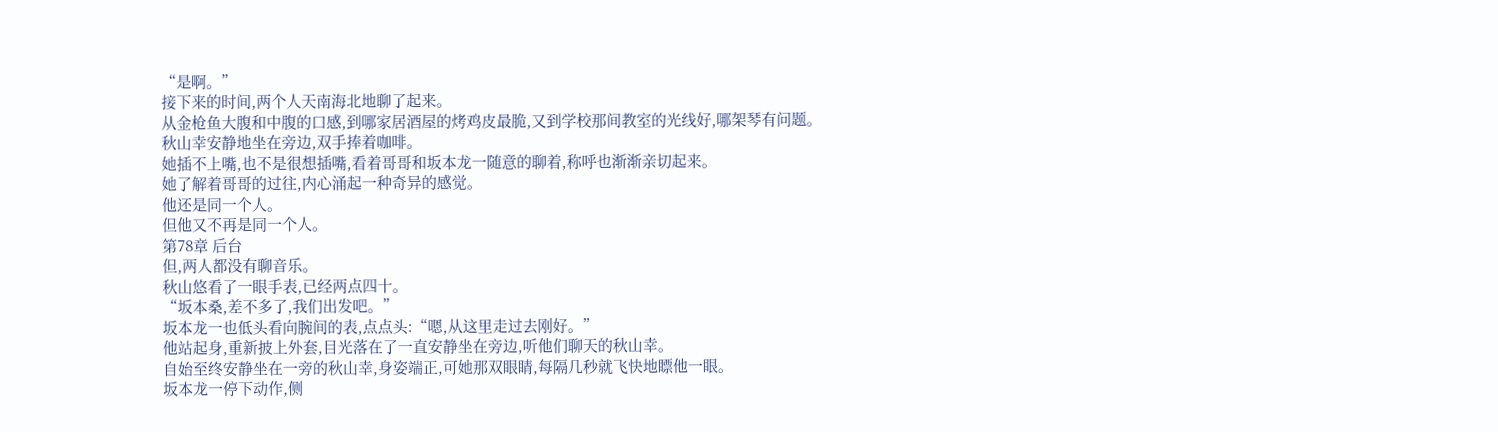“是啊。”
接下来的时间,两个人天南海北地聊了起来。
从金枪鱼大腹和中腹的口感,到哪家居酒屋的烤鸡皮最脆,又到学校那间教室的光线好,哪架琴有问题。
秋山幸安静地坐在旁边,双手捧着咖啡。
她插不上嘴,也不是很想插嘴,看着哥哥和坂本龙一随意的聊着,称呼也渐渐亲切起来。
她了解着哥哥的过往,内心涌起一种奇异的感觉。
他还是同一个人。
但他又不再是同一个人。
第78章 后台
但,两人都没有聊音乐。
秋山悠看了一眼手表,已经两点四十。
“坂本桑,差不多了,我们出发吧。”
坂本龙一也低头看向腕间的表,点点头:“嗯,从这里走过去刚好。”
他站起身,重新披上外套,目光落在了一直安静坐在旁边,听他们聊天的秋山幸。
自始至终安静坐在一旁的秋山幸,身姿端正,可她那双眼睛,每隔几秒就飞快地瞟他一眼。
坂本龙一停下动作,侧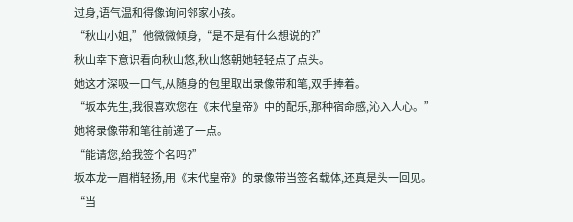过身,语气温和得像询问邻家小孩。
“秋山小姐,”他微微倾身,“是不是有什么想说的?”
秋山幸下意识看向秋山悠,秋山悠朝她轻轻点了点头。
她这才深吸一口气,从随身的包里取出录像带和笔,双手捧着。
“坂本先生,我很喜欢您在《末代皇帝》中的配乐,那种宿命感,沁入人心。”
她将录像带和笔往前递了一点。
“能请您,给我签个名吗?”
坂本龙一眉梢轻扬,用《末代皇帝》的录像带当签名载体,还真是头一回见。
“当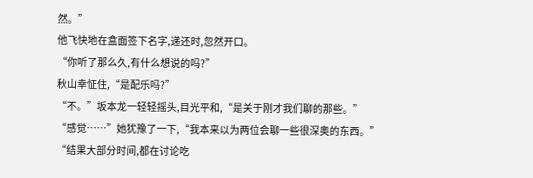然。”
他飞快地在盒面签下名字,递还时,忽然开口。
“你听了那么久,有什么想说的吗?”
秋山幸怔住,“是配乐吗?”
“不。”坂本龙一轻轻摇头,目光平和,“是关于刚才我们聊的那些。”
“感觉……”她犹豫了一下,“我本来以为两位会聊一些很深奥的东西。”
“结果大部分时间,都在讨论吃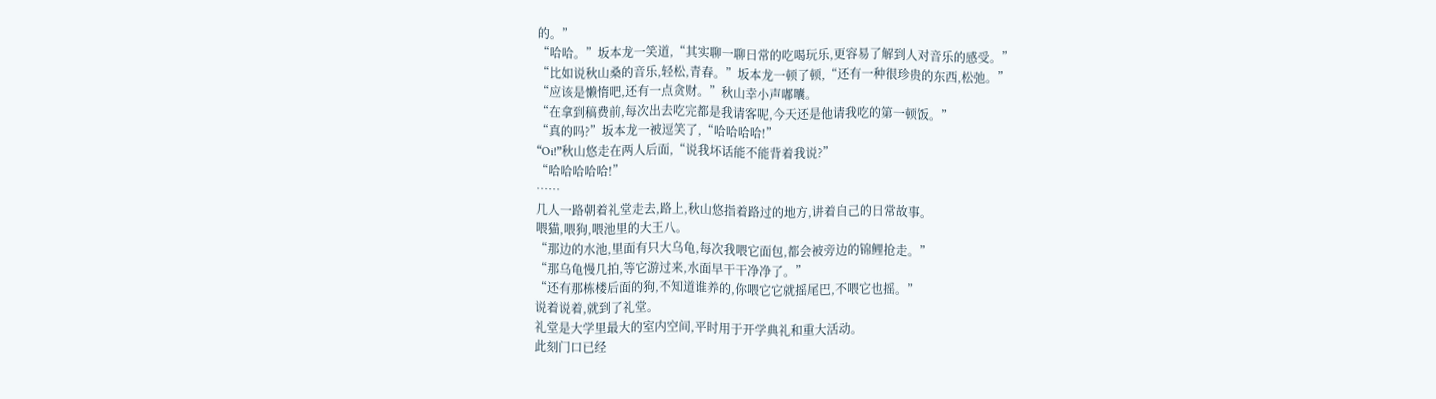的。”
“哈哈。”坂本龙一笑道,“其实聊一聊日常的吃喝玩乐,更容易了解到人对音乐的感受。”
“比如说秋山桑的音乐,轻松,青春。”坂本龙一顿了顿,“还有一种很珍贵的东西,松弛。”
“应该是懒惰吧,还有一点贪财。”秋山幸小声嘟囔。
“在拿到稿费前,每次出去吃完都是我请客呢,今天还是他请我吃的第一顿饭。”
“真的吗?”坂本龙一被逗笑了,“哈哈哈哈!”
“Oi!”秋山悠走在两人后面,“说我坏话能不能背着我说?”
“哈哈哈哈哈!”
……
几人一路朝着礼堂走去,路上,秋山悠指着路过的地方,讲着自己的日常故事。
喂猫,喂狗,喂池里的大王八。
“那边的水池,里面有只大乌龟,每次我喂它面包,都会被旁边的锦鲤抢走。”
“那乌龟慢几拍,等它游过来,水面早干干净净了。”
“还有那栋楼后面的狗,不知道谁养的,你喂它它就摇尾巴,不喂它也摇。”
说着说着,就到了礼堂。
礼堂是大学里最大的室内空间,平时用于开学典礼和重大活动。
此刻门口已经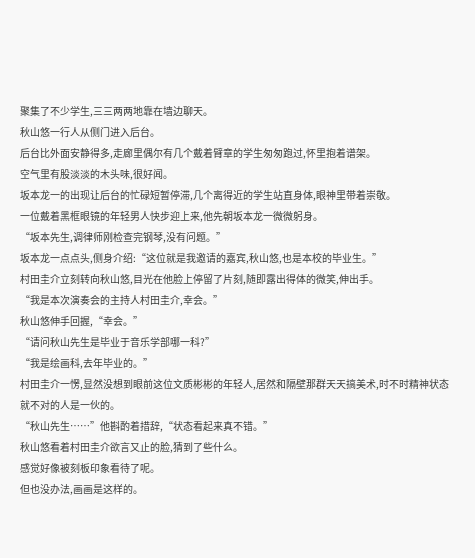聚集了不少学生,三三两两地靠在墙边聊天。
秋山悠一行人从侧门进入后台。
后台比外面安静得多,走廊里偶尔有几个戴着臂章的学生匆匆跑过,怀里抱着谱架。
空气里有股淡淡的木头味,很好闻。
坂本龙一的出现让后台的忙碌短暂停滞,几个离得近的学生站直身体,眼神里带着崇敬。
一位戴着黑框眼镜的年轻男人快步迎上来,他先朝坂本龙一微微躬身。
“坂本先生,调律师刚检查完钢琴,没有问题。”
坂本龙一点点头,侧身介绍:“这位就是我邀请的嘉宾,秋山悠,也是本校的毕业生。”
村田圭介立刻转向秋山悠,目光在他脸上停留了片刻,随即露出得体的微笑,伸出手。
“我是本次演奏会的主持人村田圭介,幸会。”
秋山悠伸手回握,“幸会。”
“请问秋山先生是毕业于音乐学部哪一科?”
“我是绘画科,去年毕业的。”
村田圭介一愣,显然没想到眼前这位文质彬彬的年轻人,居然和隔壁那群天天搞美术,时不时精神状态就不对的人是一伙的。
“秋山先生……”他斟酌着措辞,“状态看起来真不错。”
秋山悠看着村田圭介欲言又止的脸,猜到了些什么。
感觉好像被刻板印象看待了呢。
但也没办法,画画是这样的。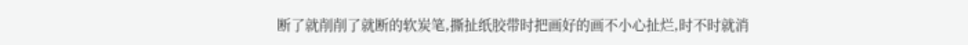断了就削削了就断的软炭笔,撕扯纸胶带时把画好的画不小心扯烂,时不时就消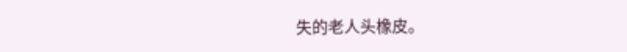失的老人头橡皮。